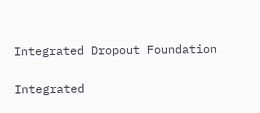Integrated Dropout Foundation

Integrated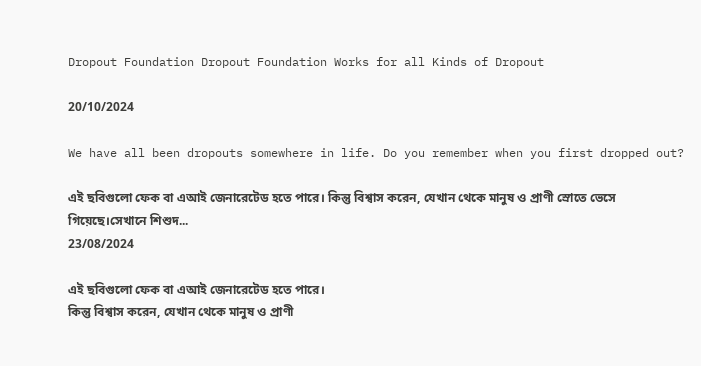Dropout Foundation Dropout Foundation Works for all Kinds of Dropout

20/10/2024

We have all been dropouts somewhere in life. Do you remember when you first dropped out?

এই ছবিগুলো ফেক বা এআই জেনারেটেড হতে পারে। কিন্তু বিশ্বাস করেন, যেখান থেকে মানুষ ও প্রাণী স্রোতে ভেসে গিয়েছে।সেখানে শিশুদ...
23/08/2024

এই ছবিগুলো ফেক বা এআই জেনারেটেড হতে পারে।
কিন্তু বিশ্বাস করেন, যেখান থেকে মানুষ ও প্রাণী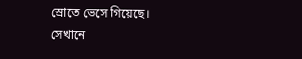স্রোতে ভেসে গিয়েছে।
সেখানে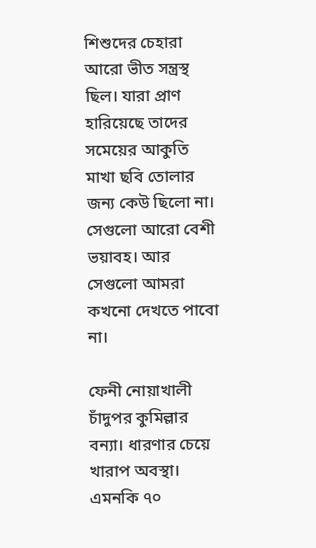শিশুদের চেহারা আরো ভীত সন্ত্রস্থ ছিল। যারা প্রাণ হারিয়েছে তাদের সমেয়ের আকুতি মাখা ছবি তোলার জন্য কেউ ছিলো না।
সেগুলো আরো বেশী ভয়াবহ। আর সেগুলো আমরা কখনো দেখতে পাবো না।

ফেনী নোয়াখালী চাঁদুপর কুমিল্লার বন্যা। ধারণার চেয়ে খারাপ অবস্থা। এমনকি ৭০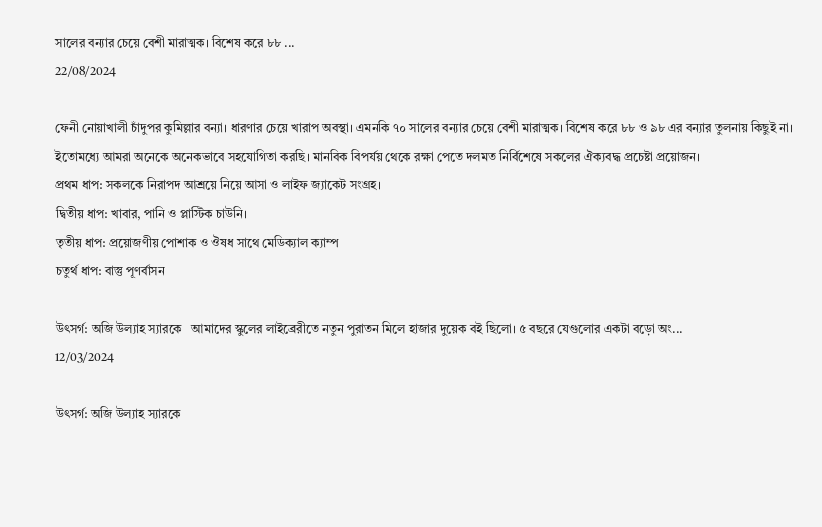সালের বন্যার চেয়ে বেশী মারাত্মক। বিশেষ করে ৮৮ ...
22/08/2024

ফেনী নোয়াখালী চাঁদুপর কুমিল্লার বন্যা। ধারণার চেয়ে খারাপ অবস্থা। এমনকি ৭০ সালের বন্যার চেয়ে বেশী মারাত্মক। বিশেষ করে ৮৮ ও ৯৮ এর বন্যার তুলনায় কিছুই না।
ইতোমধ্যে আমরা অনেকে অনেকভাবে সহযোগিতা করছি। মানবিক বিপর্যয় থেকে রক্ষা পেতে দলমত নির্বিশেষে সকলের ঐক্যবদ্ধ প্রচেষ্টা প্রয়োজন।
প্রথম ধাপ: সকলকে নিরাপদ আশ্রয়ে নিয়ে আসা ও লাইফ জ্যাকেট সংগ্রহ।
দ্বিতীয় ধাপ: খাবার, পানি ও প্লাস্টিক চাউনি।
তৃতীয় ধাপ: প্রয়োজণীয় পোশাক ও ঔষধ সাথে মেডিক্যাল ক্যাম্প
চতুর্থ ধাপ: বাস্তু পূণর্বাসন

উৎসর্গ: অজি উল্যাহ স্যারকে   আমাদের স্কুলের লাইব্রেরীতে নতুন পুরাতন মিলে হাজার দুয়েক বই ছিলো। ৫ বছরে যেগুলোর একটা বড়ো অং...
12/03/2024

উৎসর্গ: অজি উল্যাহ স্যারকে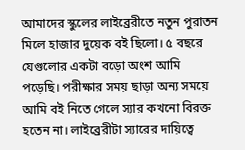আমাদের স্কুলের লাইব্রেরীতে নতুন পুরাতন মিলে হাজার দুয়েক বই ছিলো। ৫ বছরে যেগুলোর একটা বড়ো অংশ আমি পড়েছি। পরীক্ষার সময় ছাড়া অন্য সময়ে আমি বই নিতে গেলে স্যার কখনো বিরক্ত হতেন না। লাইব্রেরীটা স্যারের দায়িত্বে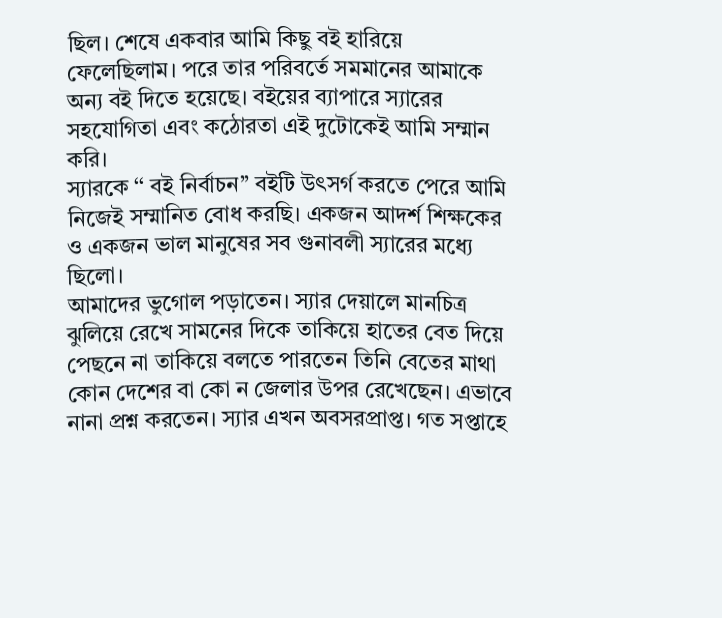ছিল। শেষে একবার আমি কিছু বই হারিয়ে ফেলেছিলাম। পরে তার পরিবর্তে সমমানের আমাকে অন্য বই দিতে হয়েছে। বইয়ের ব্যাপারে স্যারের সহযোগিতা এবং কঠোরতা এই দুটোকেই আমি সম্মান করি।
স্যারকে ‘‘ বই নির্বাচন’’ বইটি উৎসর্গ করতে পেরে আমি নিজেই সম্মানিত বোধ করছি। একজন আদর্শ শিক্ষকের ও একজন ভাল মানুষের সব গুনাবলী স্যারের মধ্যে ছিলো।
আমাদের ভুগোল পড়াতেন। স্যার দেয়ালে মানচিত্র ঝুলিয়ে রেখে সামনের দিকে তাকিয়ে হাতের বেত দিয়ে পেছনে না তাকিয়ে বলতে পারতেন তিনি বেতের মাথা কোন দেশের বা কো ন জেলার উপর রেখেছেন। এভাবে নানা প্রশ্ন করতেন। স্যার এখন অবসরপ্রাপ্ত। গত সপ্তাহে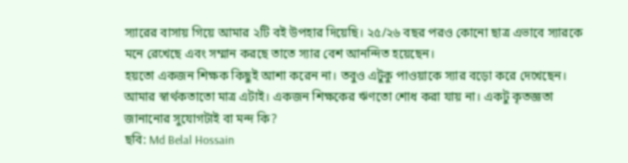স্যারের বাসায় গিয়ে আমার ২টি বই উপহার দিয়েছি। ২৫/২৬ বছর পরও কোনো ছাত্র এভাবে স্যারকে মনে রেখেছে এবং সম্মান করছে তাতে স্যার বেশ আনন্দিত হয়েছেন।
হয়তো একজন শিক্ষক কিছুই আশা করেন না। তবুও এটুকু পাওয়াকে স্যার বড়ো করে দেখেছেন। আমার স্বার্থকতাতো মাত্র এটাই। একজন শিক্ষকের ঋণতো শোধ করা যায় না। একটু কৃতজ্ঞতা জানানোর সুযোগটাই বা মন্দ কি?
ছবি: Md Belal Hossain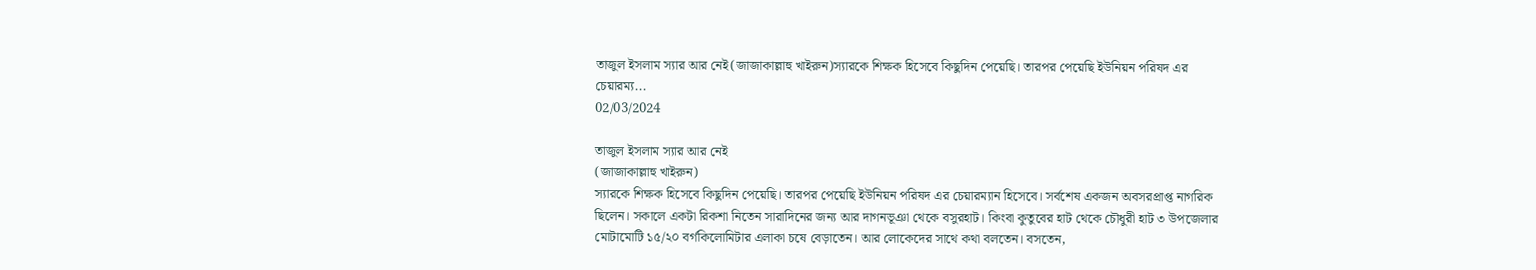তাজুল ইসলাম স্যার আর নেই(জাজাকাল্লাহু খাইরুন)স্যারকে শিক্ষক হিসেবে কিছুদিন পেয়েছি। তারপর পেয়েছি ইউনিয়ন পরিষদ এর চেয়ারম্য...
02/03/2024

তাজুল ইসলাম স্যার আর নেই
(জাজাকাল্লাহু খাইরুন)
স্যারকে শিক্ষক হিসেবে কিছুদিন পেয়েছি। তারপর পেয়েছি ইউনিয়ন পরিষদ এর চেয়ারম্যান হিসেবে। সর্বশেষ একজন অবসরপ্রাপ্ত নাগরিক ছিলেন। সকালে একটা রিকশা নিতেন সারাদিনের জন্য আর দাগনভূঞা থেকে বসুরহাট। কিংবা কুতুবের হাট থেকে চৌধুরী হাট ৩ উপজেলার মোটামোটি ১৫/২০ বর্গকিলোমিটার এলাকা চষে বেড়াতেন। আর লোকেদের সাথে কথা বলতেন। বসতেন,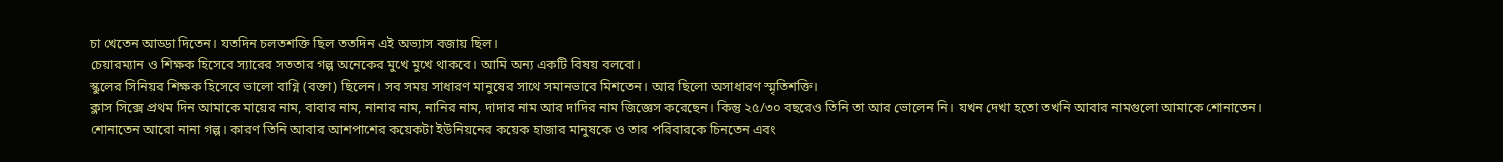চা খেতেন আড্ডা দিতেন। যতদিন চলতশক্তি ছিল ততদিন এই অভ্যাস বজায় ছিল।
চেয়ারম্যান ও শিক্ষক হিসেবে স্যারের সততার গল্প অনেকের মুখে মুখে থাকবে। আমি অন্য একটি বিষয় বলবো।
স্কুলের সিনিয়র শিক্ষক হিসেবে ভালো বাগ্নি (বক্তা) ছিলেন। সব সময় সাধারণ মানুষের সাথে সমানভাবে মিশতেন। আর ছিলো অসাধারণ স্মৃতিশক্তি।
ক্লাস সিক্সে প্রথম দিন আমাকে মায়ের নাম, বাবার নাম, নানার নাম, নানির নাম, দাদার নাম আর দাদির নাম জিজ্ঞেস করেছেন। কিন্তু ২৫/৩০ বছরেও তিনি তা আর ভোলেন নি। যখন দেখা হতো তখনি আবার নামগুলো আমাকে শোনাতেন। শোনাতেন আরো নানা গল্প। কারণ তিনি আবার আশপাশের কয়েকটা ইউনিয়নের কয়েক হাজার মানুষকে ও তার পরিবারকে চিনতেন এবং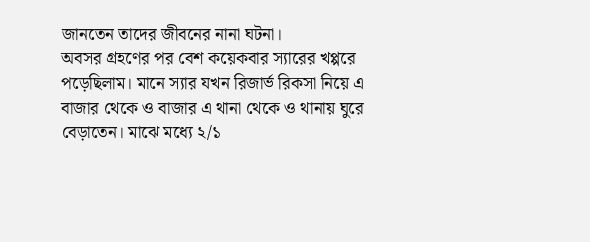জানতেন তাদের জীবনের নানা ঘটনা।
অবসর গ্রহণের পর বেশ কয়েকবার স্যারের খপ্পরে পড়েছিলাম। মানে স্যার যখন রিজার্ভ রিকসা নিয়ে এ বাজার থেকে ও বাজার এ থানা থেকে ও থানায় ঘুরে বেড়াতেন। মাঝে মধ্যে ২/১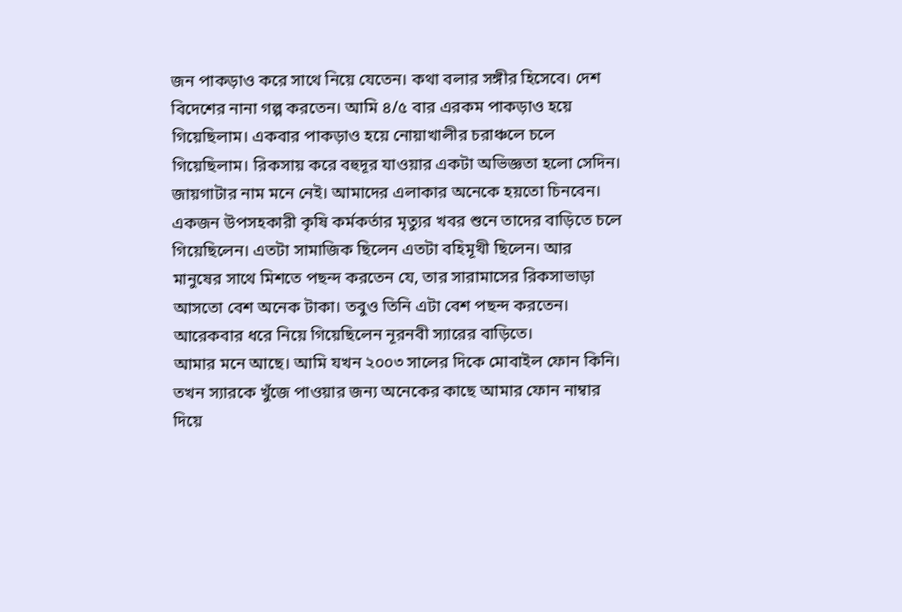জন পাকড়াও করে সাথে নিয়ে যেতেন। কথা বলার সঙ্গীর হিসেবে। দেশ বিদেশের নানা গল্প করতেন। আমি ৪/৫ বার এরকম পাকড়াও হয়ে গিয়েছিলাম। একবার পাকড়াও হয়ে নোয়াখালীর চরাঞ্চলে চলে গিয়েছিলাম। রিকসায় করে বহুদূর যাওয়ার একটা অভিজ্ঞতা হলো সেদিন। জায়গাটার নাম মনে নেই। আমাদের এলাকার অনেকে হয়তো চিনবেন। একজন উপসহকারী কৃষি কর্মকর্তার মৃত্যুর খবর শুনে তাদের বাড়িতে চলে গিয়েছিলেন। এতটা সামাজিক ছিলেন এতটা বহিমূখী ছিলেন। আর মানুষের সাথে মিশতে পছন্দ করতেন যে, তার সারামাসের রিকসাভাড়া আসতো বেশ অনেক টাকা। তবুও তিনি এটা বেশ পছন্দ করতেন। আরেকবার ধরে নিয়ে গিয়েছিলেন নূরনবী স্যারের বাড়িতে।
আমার মনে আছে। আমি যখন ২০০৩ সালের দিকে মোবাইল ফোন কিনি। তখন স্যারকে খুঁজে পাওয়ার জন্য অনেকের কাছে আমার ফোন নাম্বার দিয়ে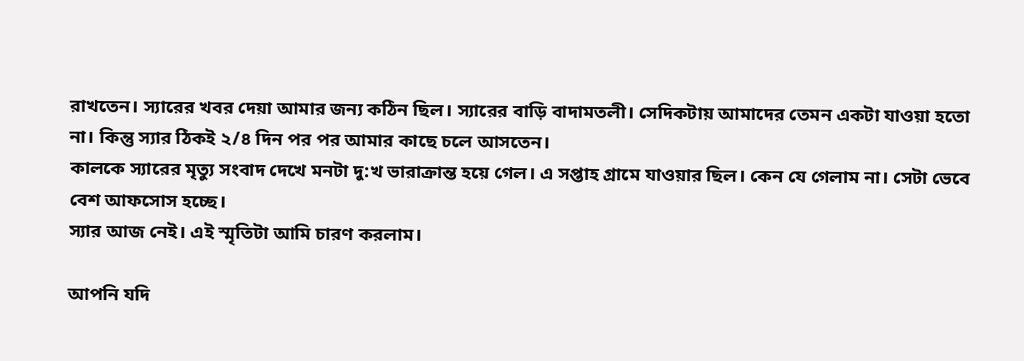রাখতেন। স্যারের খবর দেয়া আমার জন্য কঠিন ছিল। স্যারের বাড়ি বাদামতলী। সেদিকটায় আমাদের তেমন একটা যাওয়া হতো না। কিন্তু স্যার ঠিকই ২/৪ দিন পর পর আমার কাছে চলে আসতেন।
কালকে স্যারের মৃত্যু সংবাদ দেখে মনটা দু:খ ভারাক্রান্ত হয়ে গেল। এ সপ্তাহ গ্রামে যাওয়ার ছিল। কেন যে গেলাম না। সেটা ভেবে বেশ আফসোস হচ্ছে।
স্যার আজ নেই। এই স্মৃতিটা আমি চারণ করলাম।

আপনি যদি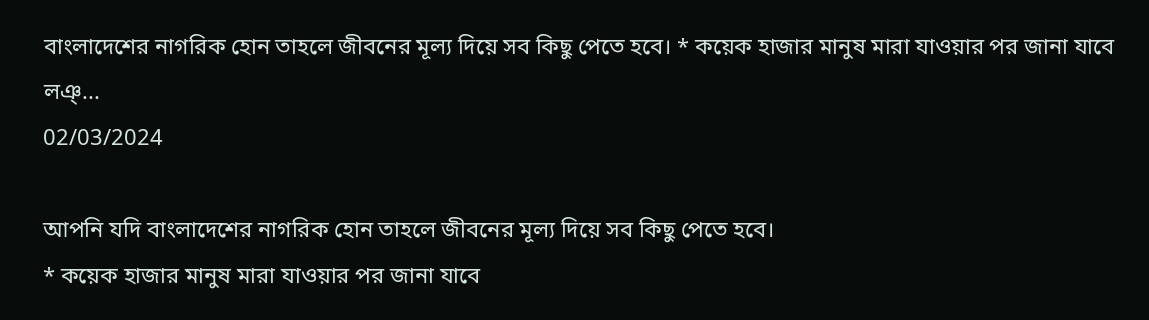বাংলাদেশের নাগরিক হোন তাহলে জীবনের মূল্য দিয়ে সব কিছু পেতে হবে। * কয়েক হাজার মানুষ মারা যাওয়ার পর জানা যাবে লঞ্...
02/03/2024

আপনি যদি বাংলাদেশের নাগরিক হোন তাহলে জীবনের মূল্য দিয়ে সব কিছু পেতে হবে।
* কয়েক হাজার মানুষ মারা যাওয়ার পর জানা যাবে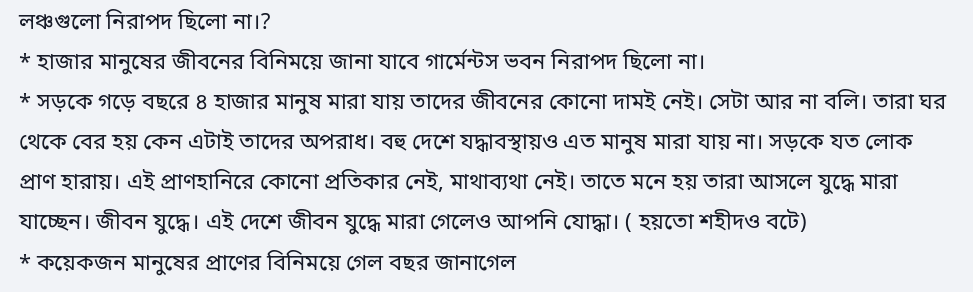লঞ্চগুলো নিরাপদ ছিলো না।?
* হাজার মানুষের জীবনের বিনিময়ে জানা যাবে গার্মেন্টস ভবন নিরাপদ ছিলো না।
* সড়কে গড়ে বছরে ৪ হাজার মানুষ মারা যায় তাদের জীবনের কোনো দামই নেই। সেটা আর না বলি। তারা ঘর থেকে বের হয় কেন এটাই তাদের অপরাধ। বহু দেশে যদ্ধাবস্থায়ও এত মানুষ মারা যায় না। সড়কে যত লোক প্রাণ হারায়। এই প্রাণহানিরে কোনো প্রতিকার নেই, মাথাব্যথা নেই। তাতে মনে হয় তারা আসলে যুদ্ধে মারা যাচ্ছেন। জীবন যুদ্ধে। এই দেশে জীবন যুদ্ধে মারা গেলেও আপনি যোদ্ধা। ( হয়তো শহীদও বটে)
* কয়েকজন মানুষের প্রাণের বিনিময়ে গেল বছর জানাগেল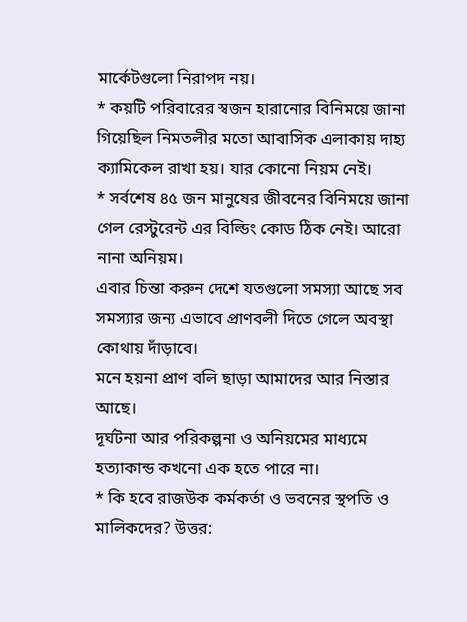মার্কেটগুলো নিরাপদ নয়।
* কয়টি পরিবারের স্বজন হারানোর বিনিময়ে জানা গিয়েছিল নিমতলীর মতো আবাসিক এলাকায় দাহ্য ক্যামিকেল রাখা হয়। যার কোনো নিয়ম নেই।
* সর্বশেষ ৪৫ জন মানুষের জীবনের বিনিময়ে জানা গেল রেস্টুরেন্ট এর বিল্ডিং কোড ঠিক নেই। আরো নানা অনিয়ম।
এবার চিন্তা করুন দেশে যতগুলো সমস্যা আছে সব সমস্যার জন্য এভাবে প্রাণবলী দিতে গেলে অবস্থা কোথায় দাঁড়াবে।
মনে হয়না প্রাণ বলি ছাড়া আমাদের আর নিস্তার আছে।
দূর্ঘটনা আর পরিকল্পনা ও অনিয়মের মাধ্যমে হত্যাকান্ড কখনো এক হতে পারে না।
* কি হবে রাজউক কর্মকর্তা ও ভবনের স্থপতি ও মালিকদের? উত্তর: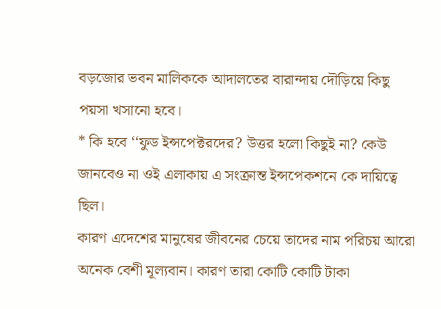বড়জোর ভবন মালিককে আদালতের বারান্দায় দৌড়িয়ে কিছু পয়সা খসানো হবে।
* কি হবে ‘‘ফুড ইন্সপেক্টরদের? উত্তর হলো কিছুই না? কেউ জানবেও না ওই এলাকায় এ সংক্রান্ত ইন্সপেকশনে কে দায়িত্বে ছিল।
কারণ এদেশের মানুষের জীবনের চেয়ে তাদের নাম পরিচয় আরো অনেক বেশী মূল্যবান। কারণ তারা কোটি কোটি টাকা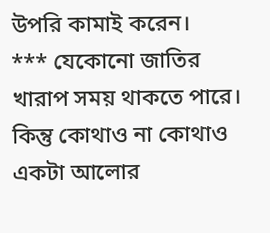উপরি কামাই করেন।
*** যেকোনো জাতির খারাপ সময় থাকতে পারে। কিন্তু কোথাও না কোথাও একটা আলোর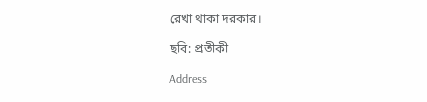রেখা থাকা দরকার।

ছবি: প্রতীকী

Address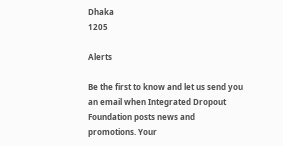Dhaka
1205

Alerts

Be the first to know and let us send you an email when Integrated Dropout Foundation posts news and promotions. Your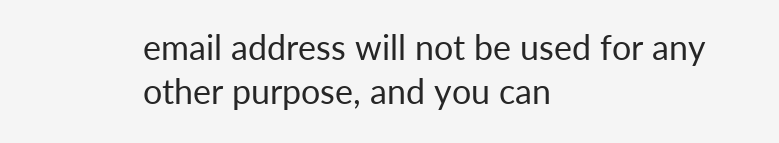email address will not be used for any other purpose, and you can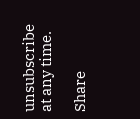unsubscribe at any time.

Share